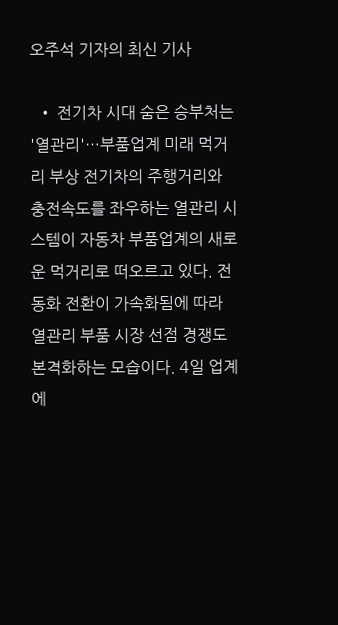오주석 기자의 최신 기사

  • 전기차 시대 숨은 승부처는 '열관리'…부품업계 미래 먹거리 부상 전기차의 주행거리와 충전속도를 좌우하는 열관리 시스템이 자동차 부품업계의 새로운 먹거리로 떠오르고 있다. 전동화 전환이 가속화됨에 따라 열관리 부품 시장 선점 경쟁도 본격화하는 모습이다. 4일 업계에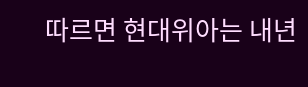따르면 현대위아는 내년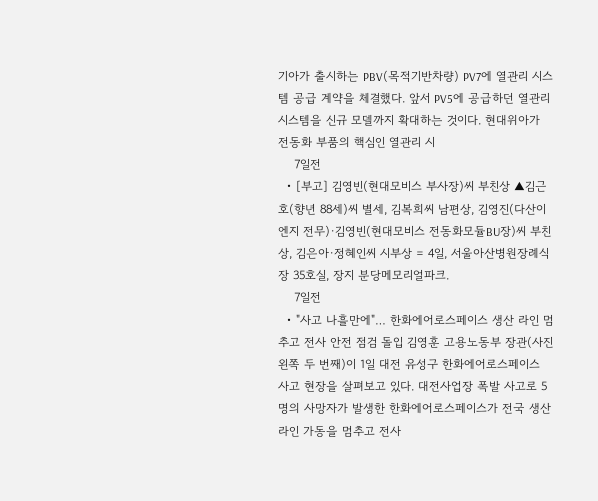기아가 출시하는 PBV(목적기반차량) PV7에 열관리 시스템 공급 계약을 체결했다. 앞서 PV5에 공급하던 열관리 시스템을 신규 모델까지 확대하는 것이다. 현대위아가 전동화 부품의 핵심인 열관리 시
    7일전
  • [부고] 김영빈(현대모비스 부사장)씨 부친상 ▲김근호(향년 88세)씨 별세, 김복희씨 남편상, 김영진(다산이엔지 전무)·김영빈(현대모비스 전동화모듈BU장)씨 부친상, 김은아·정혜인씨 시부상 = 4일, 서울아산병원장례식장 35호실, 장지 분당메모리얼파크.
    7일전
  • "사고 나흘만에"… 한화에어로스페이스 생산 라인 멈추고 전사 안전 점검 돌입 김영훈 고용노동부 장관(사진 왼쪽 두 번째)이 1일 대전 유성구 한화에어로스페이스 사고 현장을 살펴보고 있다. 대전사업장 폭발 사고로 5명의 사망자가 발생한 한화에어로스페이스가 전국 생산라인 가동을 멈추고 전사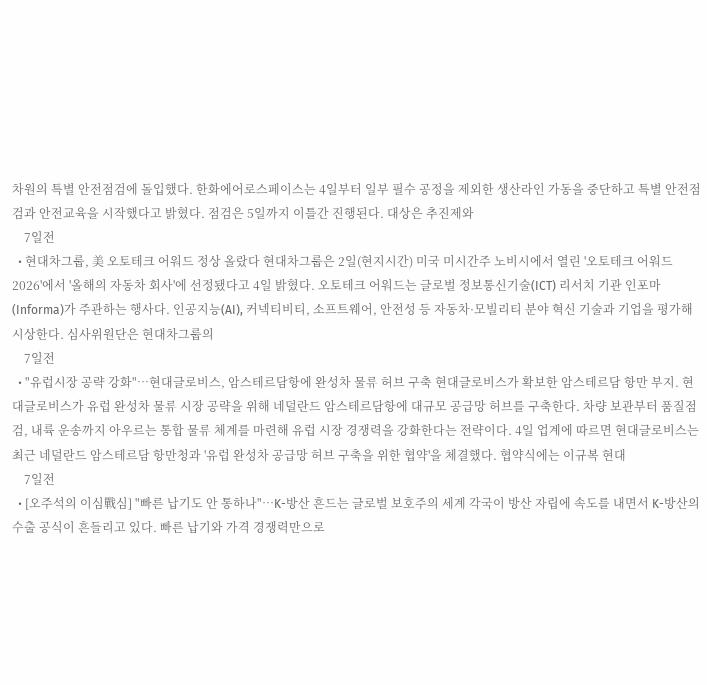차원의 특별 안전점검에 돌입했다. 한화에어로스페이스는 4일부터 일부 필수 공정을 제외한 생산라인 가동을 중단하고 특별 안전점검과 안전교육을 시작했다고 밝혔다. 점검은 5일까지 이틀간 진행된다. 대상은 추진제와
    7일전
  • 현대차그룹, 美 오토테크 어워드 정상 올랐다 현대차그룹은 2일(현지시간) 미국 미시간주 노비시에서 열린 '오토테크 어워드 2026'에서 '올해의 자동차 회사'에 선정됐다고 4일 밝혔다. 오토테크 어워드는 글로벌 정보통신기술(ICT) 리서치 기관 인포마(Informa)가 주관하는 행사다. 인공지능(AI), 커넥티비티, 소프트웨어, 안전성 등 자동차·모빌리티 분야 혁신 기술과 기업을 평가해 시상한다. 심사위원단은 현대차그룹의
    7일전
  • "유럽시장 공략 강화"…현대글로비스, 암스테르담항에 완성차 물류 허브 구축 현대글로비스가 확보한 암스테르담 항만 부지. 현대글로비스가 유럽 완성차 물류 시장 공략을 위해 네덜란드 암스테르담항에 대규모 공급망 허브를 구축한다. 차량 보관부터 품질점검, 내륙 운송까지 아우르는 통합 물류 체계를 마련해 유럽 시장 경쟁력을 강화한다는 전략이다. 4일 업계에 따르면 현대글로비스는 최근 네덜란드 암스테르담 항만청과 '유럽 완성차 공급망 허브 구축을 위한 협약'을 체결했다. 협약식에는 이규복 현대
    7일전
  • [오주석의 이심戰심] "빠른 납기도 안 통하나"…K-방산 흔드는 글로벌 보호주의 세계 각국이 방산 자립에 속도를 내면서 K-방산의 수출 공식이 흔들리고 있다. 빠른 납기와 가격 경쟁력만으로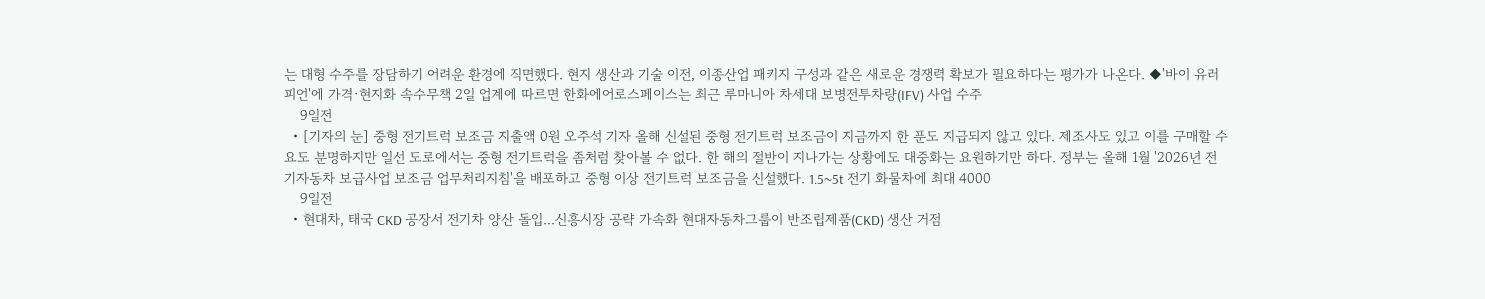는 대형 수주를 장담하기 어려운 환경에 직면했다. 현지 생산과 기술 이전, 이종산업 패키지 구성과 같은 새로운 경쟁력 확보가 필요하다는 평가가 나온다. ◆'바이 유러피언'에 가격·현지화 속수무책 2일 업계에 따르면 한화에어로스페이스는 최근 루마니아 차세대 보병전투차량(IFV) 사업 수주
    9일전
  • [기자의 눈] 중형 전기트럭 보조금 지출액 0원 오주석 기자 올해 신설된 중형 전기트럭 보조금이 지금까지 한 푼도 지급되지 않고 있다. 제조사도 있고 이를 구매할 수요도 분명하지만 일선 도로에서는 중형 전기트럭을 좀처럼 찾아볼 수 없다. 한 해의 절반이 지나가는 상황에도 대중화는 요원하기만 하다. 정부는 올해 1월 '2026년 전기자동차 보급사업 보조금 업무처리지침'을 배포하고 중형 이상 전기트럭 보조금을 신설했다. 1.5~5t 전기 화물차에 최대 4000
    9일전
  • 현대차, 태국 CKD 공장서 전기차 양산 돌입...신흥시장 공략 가속화 현대자동차그룹이 반조립제품(CKD) 생산 거점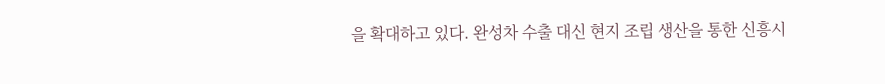을 확대하고 있다. 완성차 수출 대신 현지 조립 생산을 통한 신흥시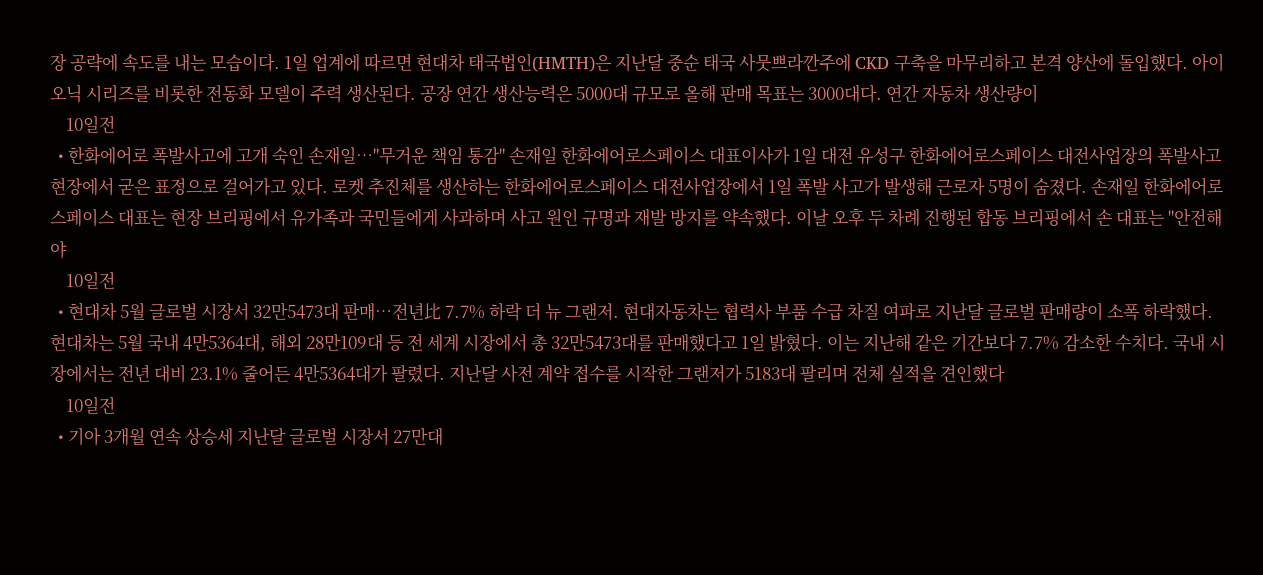장 공략에 속도를 내는 모습이다. 1일 업계에 따르면 현대차 태국법인(HMTH)은 지난달 중순 태국 사뭇쁘라깐주에 CKD 구축을 마무리하고 본격 양산에 돌입했다. 아이오닉 시리즈를 비롯한 전동화 모델이 주력 생산된다. 공장 연간 생산능력은 5000대 규모로 올해 판매 목표는 3000대다. 연간 자동차 생산량이
    10일전
  • 한화에어로 폭발사고에 고개 숙인 손재일…"무거운 책임 통감" 손재일 한화에어로스페이스 대표이사가 1일 대전 유성구 한화에어로스페이스 대전사업장의 폭발사고 현장에서 굳은 표정으로 걸어가고 있다. 로켓 추진체를 생산하는 한화에어로스페이스 대전사업장에서 1일 폭발 사고가 발생해 근로자 5명이 숨졌다. 손재일 한화에어로스페이스 대표는 현장 브리핑에서 유가족과 국민들에게 사과하며 사고 원인 규명과 재발 방지를 약속했다. 이날 오후 두 차례 진행된 합동 브리핑에서 손 대표는 "안전해야
    10일전
  • 현대차 5월 글로벌 시장서 32만5473대 판매…전년比 7.7% 하락 더 뉴 그랜저. 현대자동차는 협력사 부품 수급 차질 여파로 지난달 글로벌 판매량이 소폭 하락했다. 현대차는 5월 국내 4만5364대, 해외 28만109대 등 전 세계 시장에서 총 32만5473대를 판매했다고 1일 밝혔다. 이는 지난해 같은 기간보다 7.7% 감소한 수치다. 국내 시장에서는 전년 대비 23.1% 줄어든 4만5364대가 팔렸다. 지난달 사전 계약 접수를 시작한 그랜저가 5183대 팔리며 전체 실적을 견인했다
    10일전
  • 기아 3개월 연속 상승세 지난달 글로벌 시장서 27만대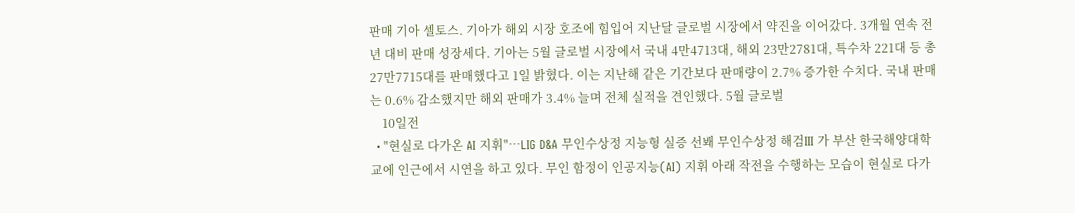판매 기아 셀토스. 기아가 해외 시장 호조에 힘입어 지난달 글로벌 시장에서 약진을 이어갔다. 3개월 연속 전년 대비 판매 성장세다. 기아는 5월 글로벌 시장에서 국내 4만4713대, 해외 23만2781대, 특수차 221대 등 총 27만7715대를 판매했다고 1일 밝혔다. 이는 지난해 같은 기간보다 판매량이 2.7% 증가한 수치다. 국내 판매는 0.6% 감소했지만 해외 판매가 3.4% 늘며 전체 실적을 견인했다. 5월 글로벌
    10일전
  • "현실로 다가온 AI 지휘"…LIG D&A 무인수상정 지능형 실증 선봬 무인수상정 해검III 가 부산 한국해양대학교에 인근에서 시연을 하고 있다. 무인 함정이 인공지능(AI) 지휘 아래 작전을 수행하는 모습이 현실로 다가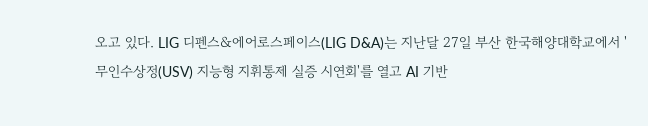오고 있다. LIG 디펜스&에어로스페이스(LIG D&A)는 지난달 27일 부산 한국해양대학교에서 '무인수상정(USV) 지능형 지휘통제 실증 시연회'를 열고 AI 기반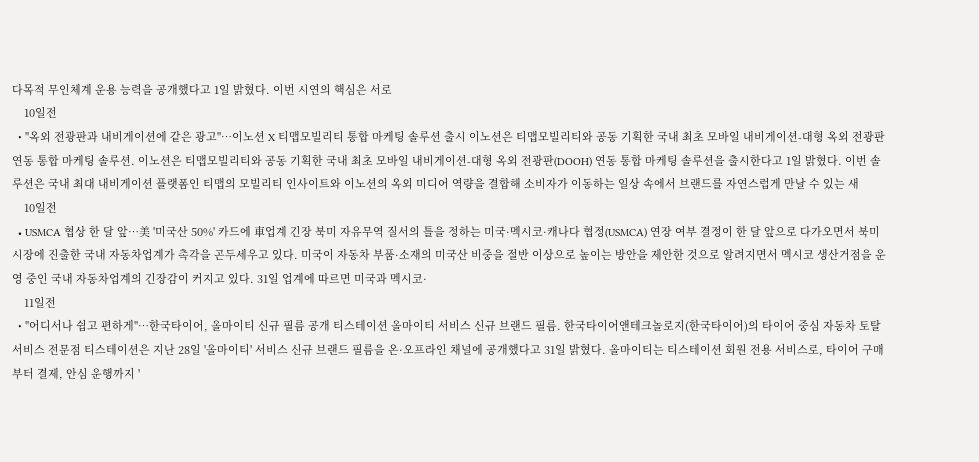다목적 무인체계 운용 능력을 공개했다고 1일 밝혔다. 이번 시연의 핵심은 서로
    10일전
  • "옥외 전광판과 내비게이션에 같은 광고"…이노션 X 티맵모빌리티 통합 마케팅 솔루션 출시 이노션은 티맵모빌리티와 공동 기획한 국내 최초 모바일 내비게이션-대형 옥외 전광판 연동 통합 마케팅 솔루션. 이노션은 티맵모빌리티와 공동 기획한 국내 최초 모바일 내비게이션-대형 옥외 전광판(DOOH) 연동 통합 마케팅 솔루션을 출시한다고 1일 밝혔다. 이번 솔루션은 국내 최대 내비게이션 플랫폼인 티맵의 모빌리티 인사이트와 이노션의 옥외 미디어 역량을 결합해 소비자가 이동하는 일상 속에서 브랜드를 자연스럽게 만날 수 있는 새
    10일전
  • USMCA 협상 한 달 앞…美 '미국산 50%' 카드에 車업계 긴장 북미 자유무역 질서의 틀을 정하는 미국·멕시코·캐나다 협정(USMCA) 연장 여부 결정이 한 달 앞으로 다가오면서 북미 시장에 진출한 국내 자동차업계가 촉각을 곤두세우고 있다. 미국이 자동차 부품·소재의 미국산 비중을 절반 이상으로 높이는 방안을 제안한 것으로 알려지면서 멕시코 생산거점을 운영 중인 국내 자동차업계의 긴장감이 커지고 있다. 31일 업계에 따르면 미국과 멕시코·
    11일전
  • "어디서나 쉽고 편하게"…한국타이어, 올마이티 신규 필름 공개 티스테이션 올마이티 서비스 신규 브랜드 필름. 한국타이어앤테크놀로지(한국타이어)의 타이어 중심 자동차 토탈 서비스 전문점 티스테이션은 지난 28일 '올마이티' 서비스 신규 브랜드 필름을 온·오프라인 채널에 공개했다고 31일 밝혔다. 올마이티는 티스테이션 회원 전용 서비스로, 타이어 구매부터 결제, 안심 운행까지 '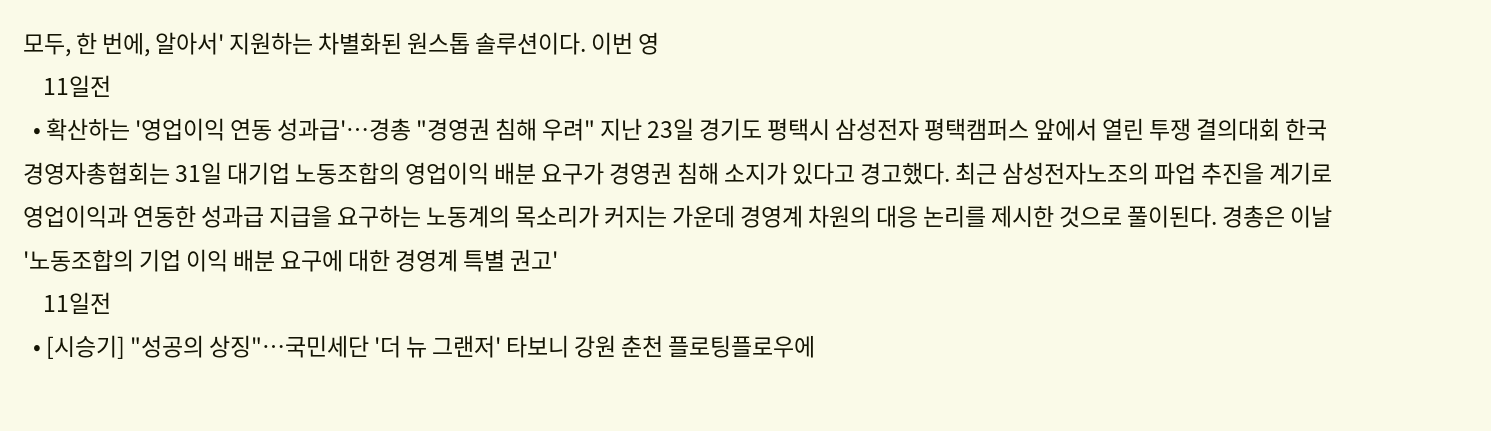모두, 한 번에, 알아서' 지원하는 차별화된 원스톱 솔루션이다. 이번 영
    11일전
  • 확산하는 '영업이익 연동 성과급'…경총 "경영권 침해 우려" 지난 23일 경기도 평택시 삼성전자 평택캠퍼스 앞에서 열린 투쟁 결의대회 한국경영자총협회는 31일 대기업 노동조합의 영업이익 배분 요구가 경영권 침해 소지가 있다고 경고했다. 최근 삼성전자노조의 파업 추진을 계기로 영업이익과 연동한 성과급 지급을 요구하는 노동계의 목소리가 커지는 가운데 경영계 차원의 대응 논리를 제시한 것으로 풀이된다. 경총은 이날 '노동조합의 기업 이익 배분 요구에 대한 경영계 특별 권고'
    11일전
  • [시승기] "성공의 상징"…국민세단 '더 뉴 그랜저' 타보니 강원 춘천 플로팅플로우에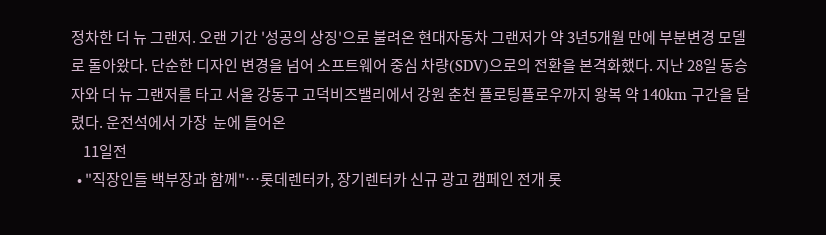정차한 더 뉴 그랜저. 오랜 기간 '성공의 상징'으로 불려온 현대자동차 그랜저가 약 3년5개월 만에 부분변경 모델로 돌아왔다. 단순한 디자인 변경을 넘어 소프트웨어 중심 차량(SDV)으로의 전환을 본격화했다. 지난 28일 동승자와 더 뉴 그랜저를 타고 서울 강동구 고덕비즈밸리에서 강원 춘천 플로팅플로우까지 왕복 약 140km 구간을 달렸다. 운전석에서 가장  눈에 들어온
    11일전
  • "직장인들 백부장과 함께"…롯데렌터카, 장기렌터카 신규 광고 캠페인 전개 롯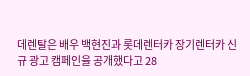데렌탈은 배우 백현진과 롯데렌터카 장기렌터카 신규 광고 캠페인을 공개했다고 28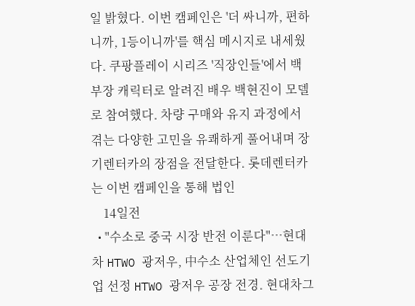일 밝혔다. 이번 캠페인은 '더 싸니까, 편하니까, 1등이니까'를 핵심 메시지로 내세웠다. 쿠팡플레이 시리즈 '직장인들'에서 백부장 캐릭터로 알려진 배우 백현진이 모델로 참여했다. 차량 구매와 유지 과정에서 겪는 다양한 고민을 유쾌하게 풀어내며 장기렌터카의 장점을 전달한다. 롯데렌터카는 이번 캠페인을 통해 법인
    14일전
  • "수소로 중국 시장 반전 이룬다"…현대차 HTWO 광저우, 中수소 산업체인 선도기업 선정 HTWO 광저우 공장 전경. 현대차그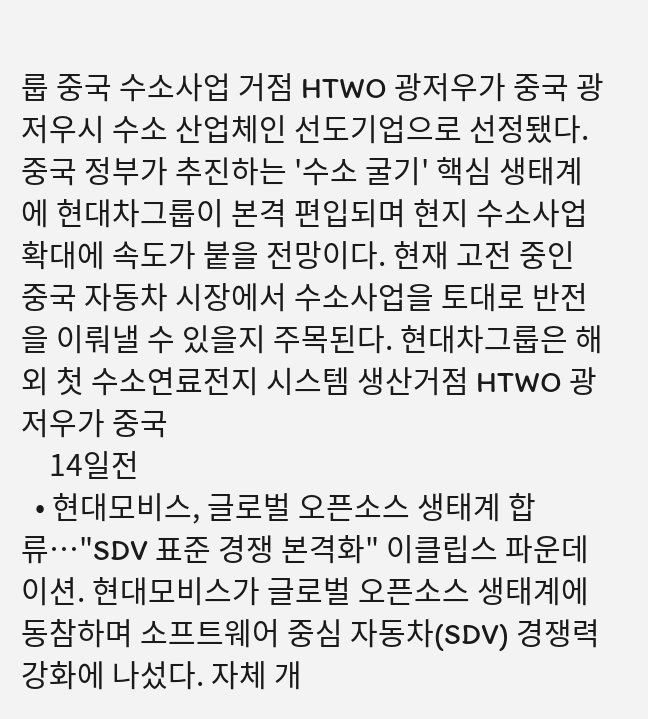룹 중국 수소사업 거점 HTWO 광저우가 중국 광저우시 수소 산업체인 선도기업으로 선정됐다. 중국 정부가 추진하는 '수소 굴기' 핵심 생태계에 현대차그룹이 본격 편입되며 현지 수소사업 확대에 속도가 붙을 전망이다. 현재 고전 중인 중국 자동차 시장에서 수소사업을 토대로 반전을 이뤄낼 수 있을지 주목된다. 현대차그룹은 해외 첫 수소연료전지 시스템 생산거점 HTWO 광저우가 중국
    14일전
  • 현대모비스, 글로벌 오픈소스 생태계 합류…"SDV 표준 경쟁 본격화" 이클립스 파운데이션. 현대모비스가 글로벌 오픈소스 생태계에 동참하며 소프트웨어 중심 자동차(SDV) 경쟁력 강화에 나섰다. 자체 개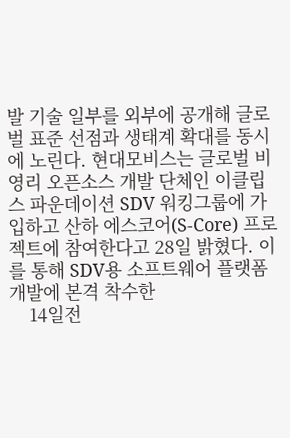발 기술 일부를 외부에 공개해 글로벌 표준 선점과 생태계 확대를 동시에 노린다. 현대모비스는 글로벌 비영리 오픈소스 개발 단체인 이클립스 파운데이션 SDV 워킹그룹에 가입하고 산하 에스코어(S-Core) 프로젝트에 참여한다고 28일 밝혔다. 이를 통해 SDV용 소프트웨어 플랫폼 개발에 본격 착수한
    14일전